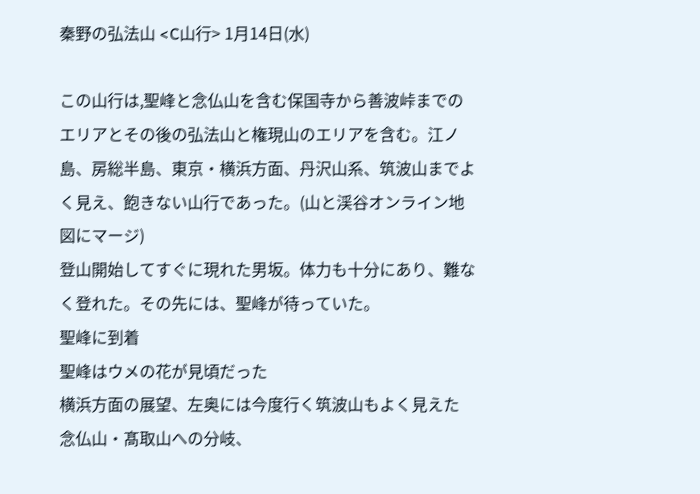秦野の弘法山 <C山行> 1月14日(水)

この山行は,聖峰と念仏山を含む保国寺から善波峠までのエリアとその後の弘法山と権現山のエリアを含む。江ノ島、房総半島、東京・横浜方面、丹沢山系、筑波山までよく見え、飽きない山行であった。(山と渓谷オンライン地図にマージ)
登山開始してすぐに現れた男坂。体力も十分にあり、難なく登れた。その先には、聖峰が待っていた。
聖峰に到着
聖峰はウメの花が見頃だった
横浜方面の展望、左奥には今度行く筑波山もよく見えた
念仏山・髙取山への分岐、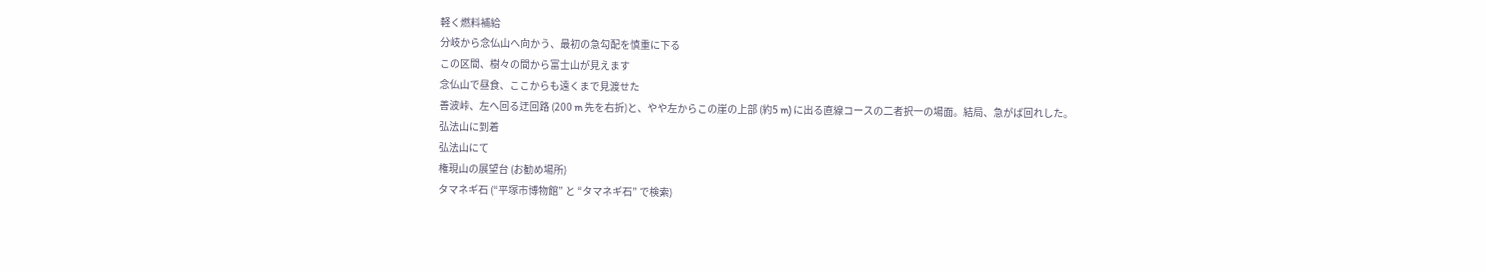軽く燃料補給
分岐から念仏山へ向かう、最初の急勾配を慎重に下る
この区間、樹々の間から富士山が見えます
念仏山で昼食、ここからも遠くまで見渡せた
善波峠、左へ回る迂回路 (200 m 先を右折)と、やや左からこの崖の上部 (約5 m) に出る直線コースの二者択一の場面。結局、急がば回れした。
弘法山に到着
弘法山にて
権現山の展望台 (お勧め場所)
タマネギ石 (“平塚市博物館” と “タマネギ石” で検索)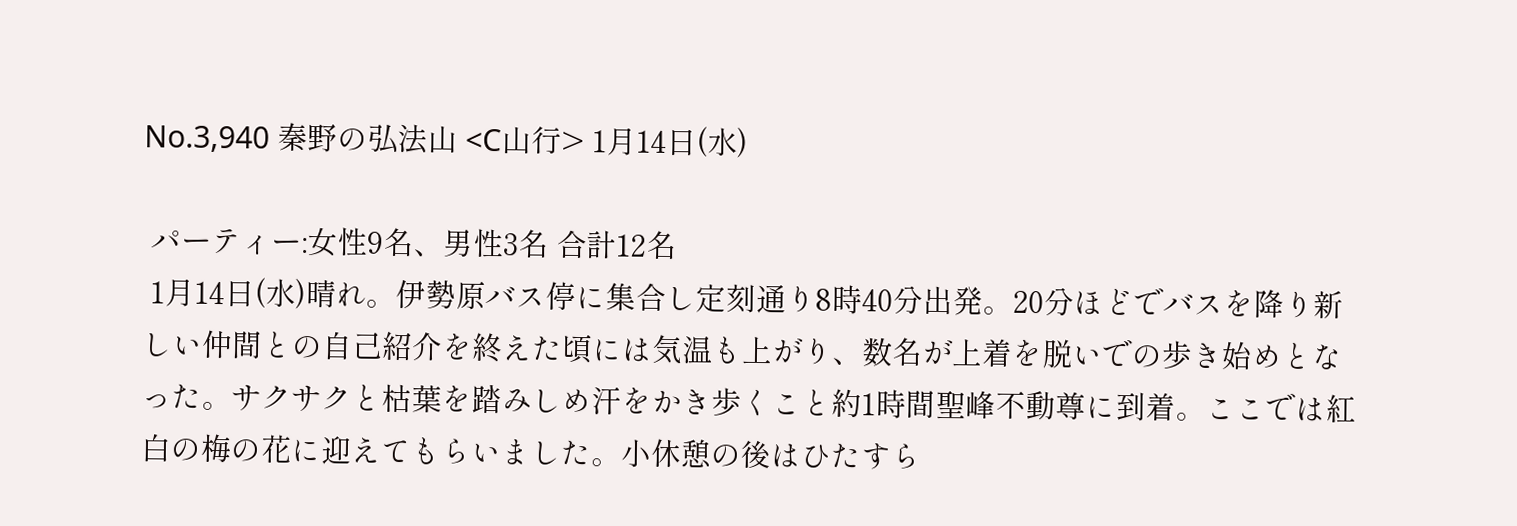No.3,940 秦野の弘法山 <C山行> 1月14日(水)

 パーティー:女性9名、男性3名 合計12名
 1月14日(水)晴れ。伊勢原バス停に集合し定刻通り8時40分出発。20分ほどでバスを降り新しい仲間との自己紹介を終えた頃には気温も上がり、数名が上着を脱いでの歩き始めとなった。サクサクと枯葉を踏みしめ汗をかき歩くこと約1時間聖峰不動尊に到着。ここでは紅白の梅の花に迎えてもらいました。小休憩の後はひたすら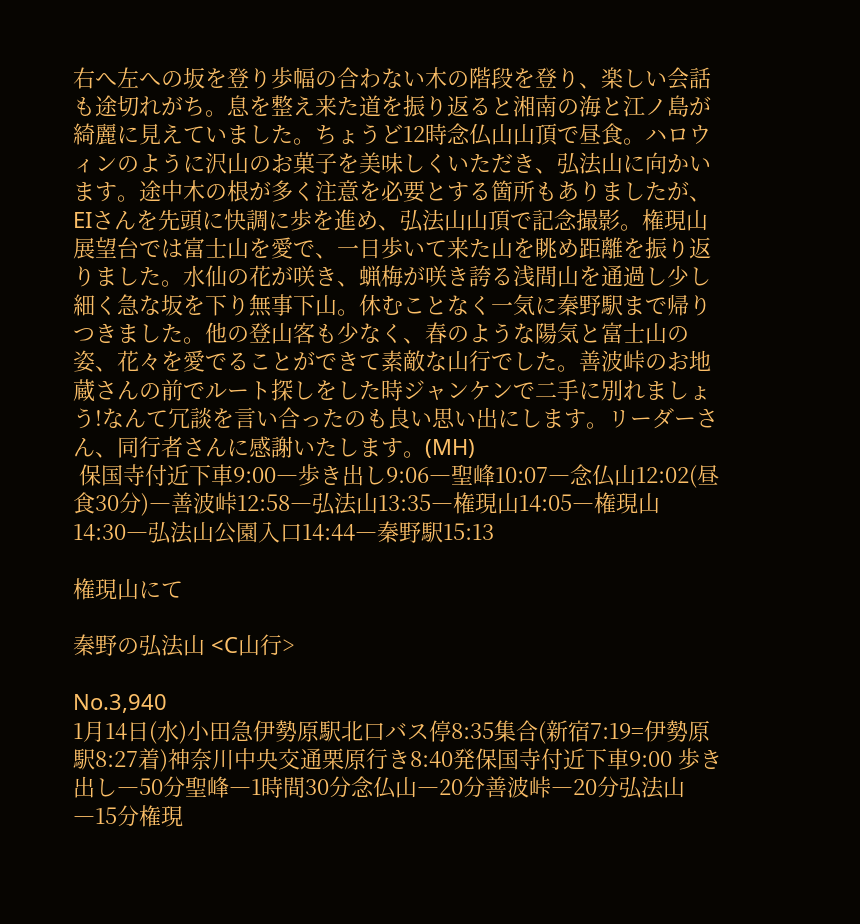右へ左への坂を登り歩幅の合わない木の階段を登り、楽しい会話も途切れがち。息を整え来た道を振り返ると湘南の海と江ノ島が綺麗に見えていました。ちょうど12時念仏山山頂で昼食。ハロウィンのように沢山のお菓子を美味しくいただき、弘法山に向かいます。途中木の根が多く注意を必要とする箇所もありましたが、EIさんを先頭に快調に歩を進め、弘法山山頂で記念撮影。権現山展望台では富士山を愛で、一日歩いて来た山を眺め距離を振り返りました。水仙の花が咲き、蝋梅が咲き誇る浅間山を通過し少し細く急な坂を下り無事下山。休むことなく一気に秦野駅まで帰りつきました。他の登山客も少なく、春のような陽気と富士山の姿、花々を愛でることができて素敵な山行でした。善波峠のお地蔵さんの前でルート探しをした時ジャンケンで二手に別れましょう!なんて冗談を言い合ったのも良い思い出にします。リーダーさん、同行者さんに感謝いたします。(MH)
 保国寺付近下車9:00―歩き出し9:06―聖峰10:07―念仏山12:02(昼食30分)―善波峠12:58―弘法山13:35―権現山14:05―権現山14:30―弘法山公園入口14:44―秦野駅15:13

権現山にて

秦野の弘法山 <C山行>

No.3,940
1月14日(水)小田急伊勢原駅北口バス停8:35集合(新宿7:19=伊勢原駅8:27着)神奈川中央交通栗原行き8:40発保国寺付近下車9:00 歩き出し―50分聖峰―1時間30分念仏山―20分善波峠―20分弘法山―15分権現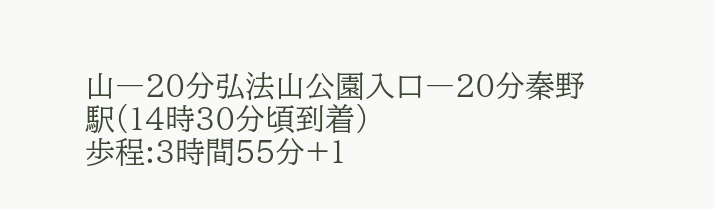山―20分弘法山公園入口―20分秦野駅(14時30分頃到着)
歩程:3時間55分+1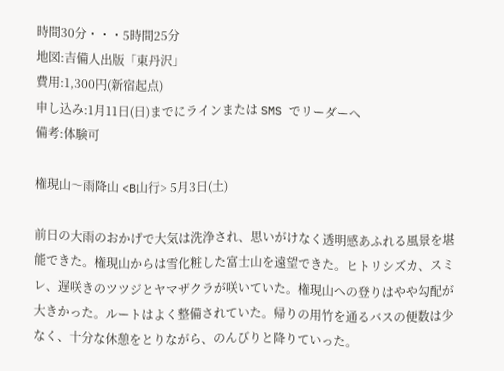時間30分・・・5時間25分
地図:吉備人出版「東丹沢」
費用:1,300円(新宿起点)
申し込み:1月11日(日)までにラインまたは SMS でリーダーへ
備考:体験可

権現山〜雨降山 <B山行> 5月3日(土)

前日の大雨のおかげで大気は洗浄され、思いがけなく透明感あふれる風景を堪能できた。権現山からは雪化粧した富士山を遠望できた。ヒトリシズカ、スミレ、遅咲きのツツジとヤマザクラが咲いていた。権現山への登りはやや勾配が大きかった。ルートはよく整備されていた。帰りの用竹を通るバスの便数は少なく、十分な休憩をとりながら、のんびりと降りていった。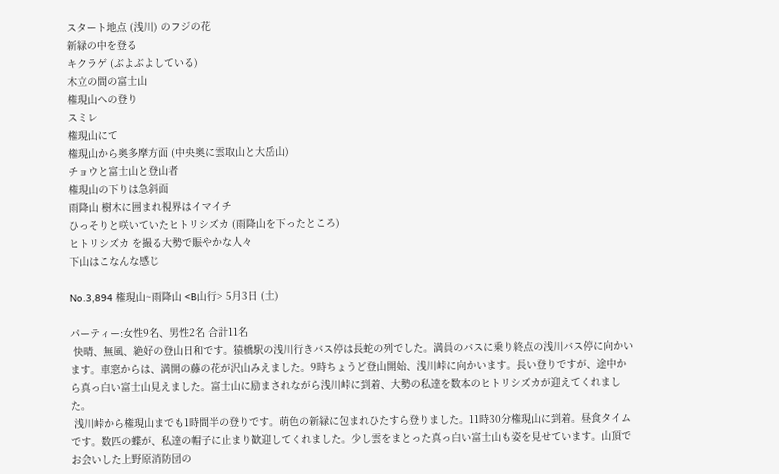スタート地点 (浅川) のフジの花
新緑の中を登る
キクラゲ (ぶよぶよしている)
木立の間の富士山
権現山への登り
スミレ
権現山にて
権現山から奥多摩方面 (中央奥に雲取山と大岳山)
チョウと富士山と登山者
権現山の下りは急斜面
雨降山 樹木に囲まれ視界はイマイチ
ひっそりと咲いていたヒトリシズカ (雨降山を下ったところ)
ヒトリシズカ を撮る大勢で賑やかな人々
下山はこなんな感じ

No.3,894 権現山~雨降山 <B山行> 5月3日 (土)

パーティー:女性9名、男性2名 合計11名
 快晴、無風、絶好の登山日和です。猿橋駅の浅川行きバス停は長蛇の列でした。満員のバスに乗り終点の浅川バス停に向かいます。車窓からは、満開の藤の花が沢山みえました。9時ちょうど登山開始、浅川峠に向かいます。長い登りですが、途中から真っ白い富士山見えました。富士山に励まされながら浅川峠に到着、大勢の私達を数本のヒトリシズカが迎えてくれました。
 浅川峠から権現山までも1時間半の登りです。萌色の新緑に包まれひたすら登りました。11時30分権現山に到着。昼食タイムです。数匹の蝶が、私達の帽子に止まり歓迎してくれました。少し雲をまとった真っ白い富士山も姿を見せています。山頂でお会いした上野原消防団の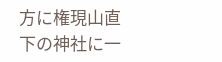方に権現山直下の神社に一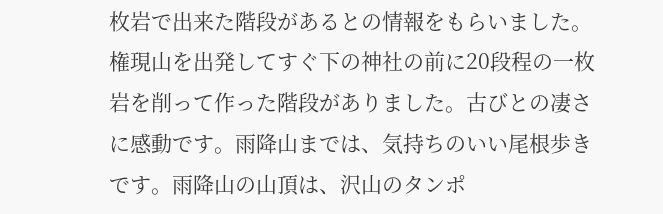枚岩で出来た階段があるとの情報をもらいました。権現山を出発してすぐ下の神社の前に20段程の一枚岩を削って作った階段がありました。古びとの凄さに感動です。雨降山までは、気持ちのいい尾根歩きです。雨降山の山頂は、沢山のタンポ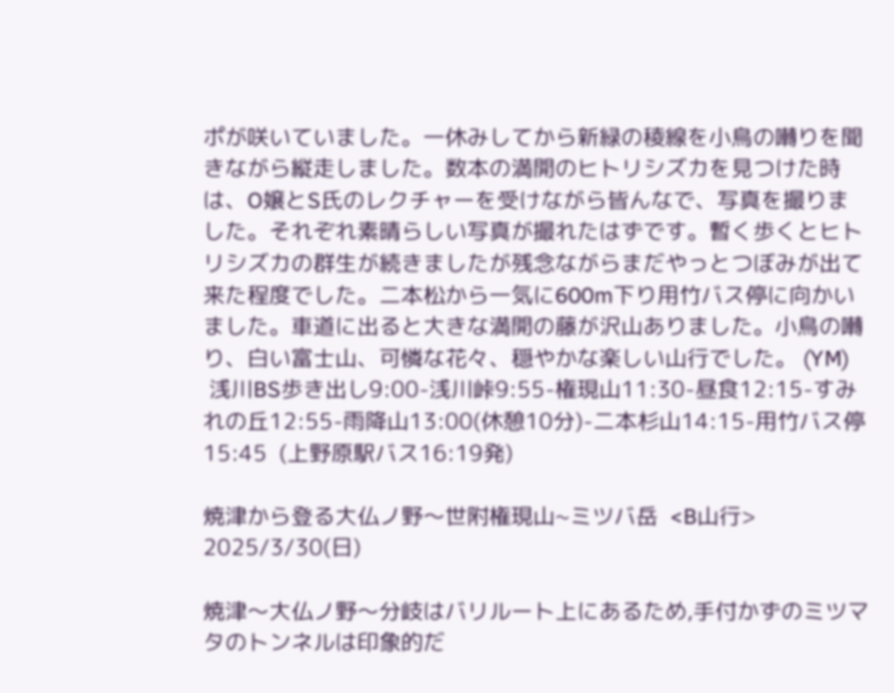ポが咲いていました。一休みしてから新緑の稜線を小鳥の囀りを聞きながら縦走しました。数本の満開のヒトリシズカを見つけた時は、O嬢とS氏のレクチャーを受けながら皆んなで、写真を撮りました。それぞれ素晴らしい写真が撮れたはずです。暫く歩くとヒトリシズカの群生が続きましたが残念ながらまだやっとつぼみが出て来た程度でした。二本松から一気に600m下り用竹バス停に向かいました。車道に出ると大きな満開の藤が沢山ありました。小鳥の囀り、白い富士山、可憐な花々、穏やかな楽しい山行でした。 (YM)
 浅川BS歩き出し9:00-浅川峠9:55-権現山11:30-昼食12:15-すみれの丘12:55-雨降山13:00(休憩10分)-二本杉山14:15-用竹バス停15:45  (上野原駅バス16:19発)

焼津から登る大仏ノ野〜世附権現山~ミツバ岳  <B山行>  2025/3/30(日)

焼津〜大仏ノ野〜分岐はバリルート上にあるため,手付かずのミツマタのトンネルは印象的だ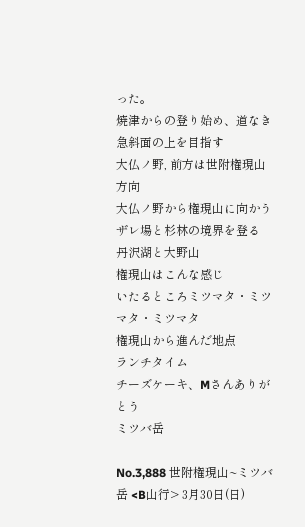った。
焼津からの登り始め、道なき急斜面の上を目指す
大仏ノ野, 前方は世附権現山方向
大仏ノ野から権現山に向かう
ザレ場と杉林の境界を登る
丹沢湖と大野山
権現山はこんな感じ
いたるところミツマタ・ミツマタ・ミツマタ
権現山から進んだ地点
ランチタイム
チーズケーキ、Mさんありがとう
ミツバ岳

No.3,888 世附権現山~ミツバ岳 <B山行> 3月30日(日)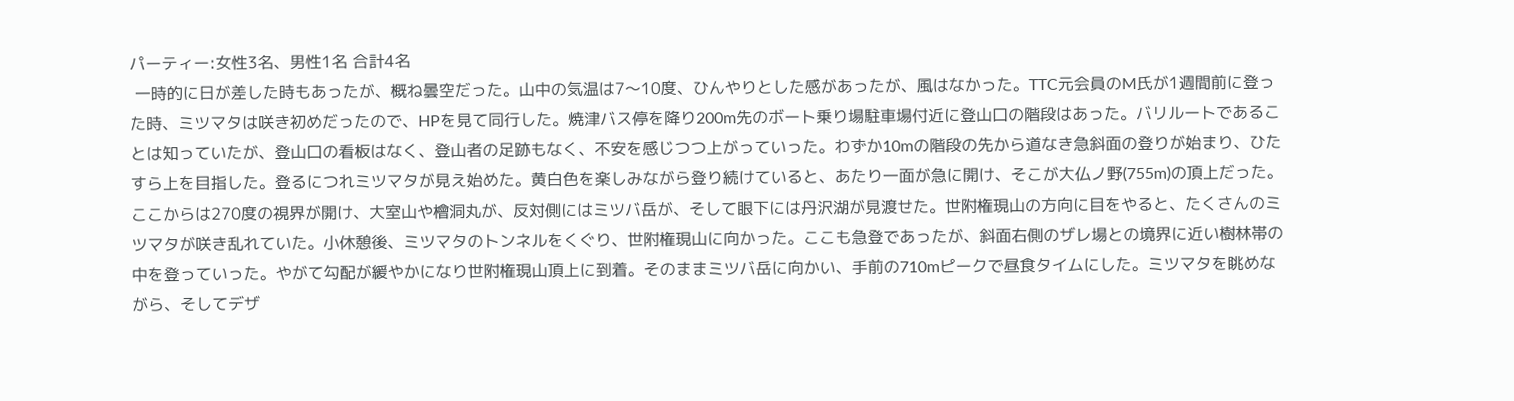パーティー:女性3名、男性1名 合計4名
 一時的に日が差した時もあったが、概ね曇空だった。山中の気温は7〜10度、ひんやりとした感があったが、風はなかった。TTC元会員のM氏が1週間前に登った時、ミツマタは咲き初めだったので、HPを見て同行した。焼津バス停を降り200m先のボート乗り場駐車場付近に登山口の階段はあった。バリルートであることは知っていたが、登山口の看板はなく、登山者の足跡もなく、不安を感じつつ上がっていった。わずか10mの階段の先から道なき急斜面の登りが始まり、ひたすら上を目指した。登るにつれミツマタが見え始めた。黄白色を楽しみながら登り続けていると、あたり一面が急に開け、そこが大仏ノ野(755m)の頂上だった。ここからは270度の視界が開け、大室山や檜洞丸が、反対側にはミツバ岳が、そして眼下には丹沢湖が見渡せた。世附権現山の方向に目をやると、たくさんのミツマタが咲き乱れていた。小休憩後、ミツマタのトンネルをくぐり、世附権現山に向かった。ここも急登であったが、斜面右側のザレ場との境界に近い樹林帯の中を登っていった。やがて勾配が緩やかになり世附権現山頂上に到着。そのままミツバ岳に向かい、手前の710mピークで昼食タイムにした。ミツマタを眺めながら、そしてデザ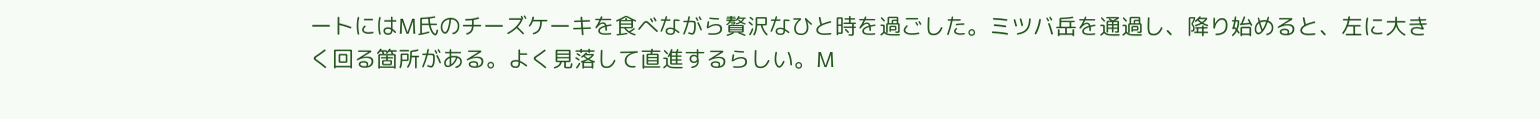ートにはM氏のチーズケーキを食べながら贅沢なひと時を過ごした。ミツバ岳を通過し、降り始めると、左に大きく回る箇所がある。よく見落して直進するらしい。M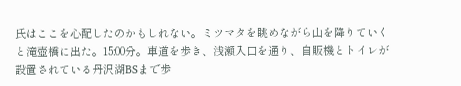氏はここを心配したのかもしれない。ミツマタを眺めながら山を降りていくと滝壺橋に出た。15:00分。車道を歩き、浅瀬入口を通り、自販機とトイレが設置されている丹沢湖BSまで歩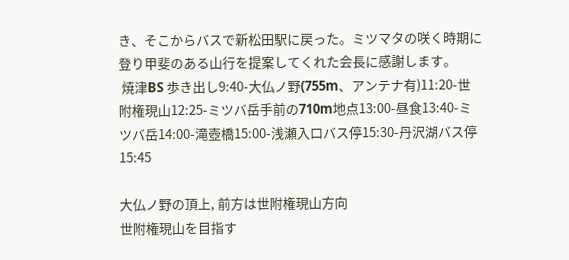き、そこからバスで新松田駅に戻った。ミツマタの咲く時期に登り甲斐のある山行を提案してくれた会長に感謝します。
 焼津BS 歩き出し9:40-大仏ノ野(755m、アンテナ有)11:20-世附権現山12:25-ミツバ岳手前の710m地点13:00-昼食13:40-ミツバ岳14:00-滝壺橋15:00-浅瀬入口バス停15:30-丹沢湖バス停15:45

大仏ノ野の頂上, 前方は世附権現山方向
世附権現山を目指す